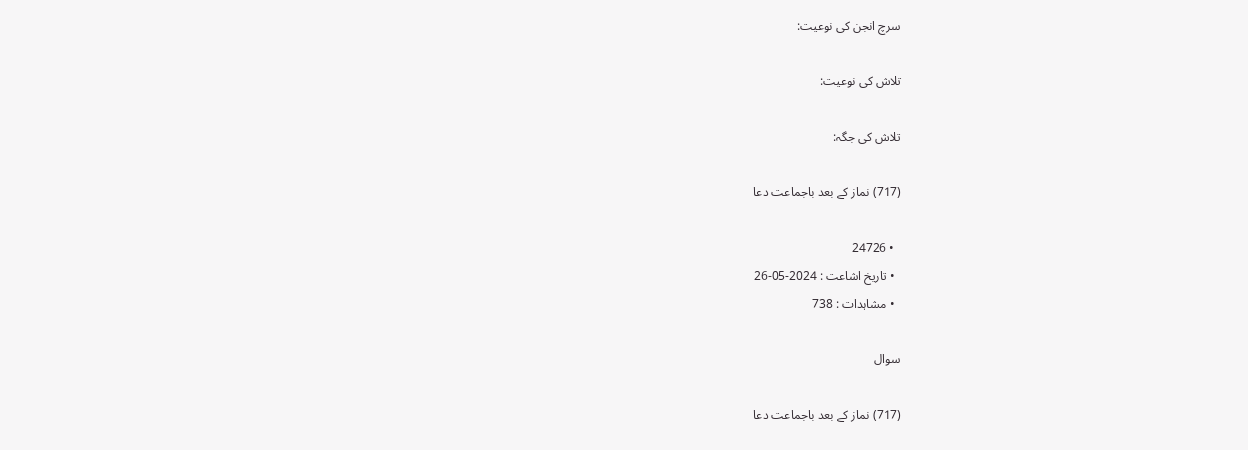سرچ انجن کی نوعیت:

تلاش کی نوعیت:

تلاش کی جگہ:

(717) نماز کے بعد باجماعت دعا

  • 24726
  • تاریخ اشاعت : 2024-05-26
  • مشاہدات : 738

سوال

(717) نماز کے بعد باجماعت دعا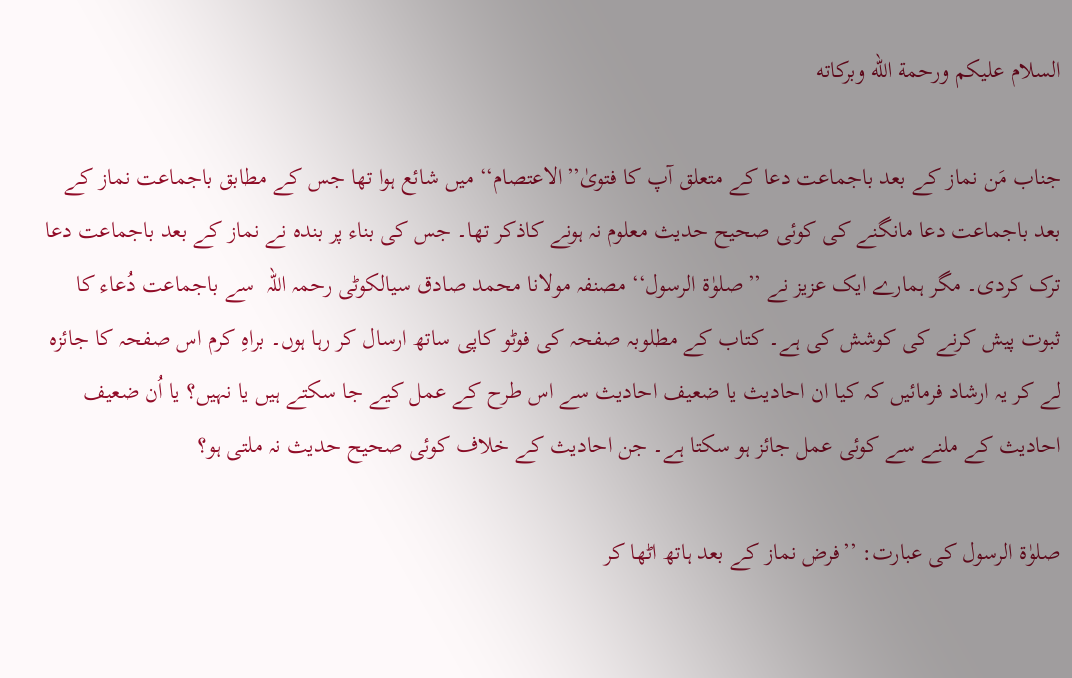السلام عليكم ورحمة الله وبركاته

جناب مَن نماز کے بعد باجماعت دعا کے متعلق آپ کا فتویٰ’’الاعتصام‘‘ میں شائع ہوا تھا جس کے مطابق باجماعت نماز کے بعد باجماعت دعا مانگنے کی کوئی صحیح حدیث معلوم نہ ہونے کاذکر تھا۔ جس کی بناء پر بندہ نے نماز کے بعد باجماعت دعا ترک کردی۔ مگر ہمارے ایک عزیز نے ’’صلوٰۃ الرسول‘‘ مصنفہ مولانا محمد صادق سیالکوٹی رحمہ اللہ  سے باجماعت دُعاء کا ثبوت پیش کرنے کی کوشش کی ہے۔ کتاب کے مطلوبہ صفحہ کی فوٹو کاپی ساتھ ارسال کر رہا ہوں۔ براہِ کرم اس صفحہ کا جائزہ لے کر یہ ارشاد فرمائیں کہ کیا ان احادیث یا ضعیف احادیث سے اس طرح کے عمل کیے جا سکتے ہیں یا نہیں؟ یا اُن ضعیف احادیث کے ملنے سے کوئی عمل جائز ہو سکتا ہے۔ جن احادیث کے خلاف کوئی صحیح حدیث نہ ملتی ہو؟

صلوٰۃ الرسول کی عبارت: ’’فرض نماز کے بعد ہاتھ اٹھا کر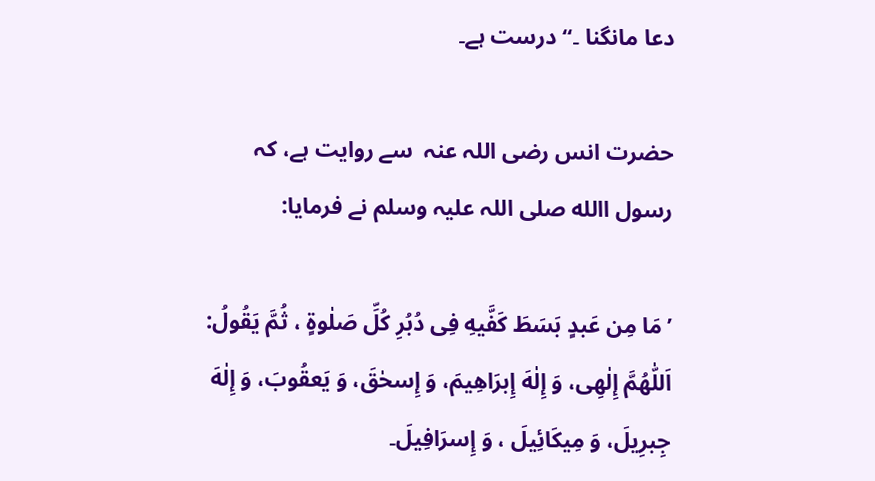دعا مانگنا ۔‘‘ درست ہے۔

حضرت انس رضی اللہ عنہ  سے روایت ہے، کہ رسول االله صلی اللہ علیہ وسلم نے فرمایا:

’مَا مِن عَبدٍ بَسَطَ کَفَّیهِ فِی دُبُرِ کُلِّ صَلٰوةٍ ، ثُمَّ یَقُولُ: اَللّٰهُمَّ إِلٰهِی، وَ إِلٰهَ إِبرَاهِیمَ، وَ إِسحٰقَ، وَ یَعقُوبَ، وَ إِلٰهَ جِبرِیلَ، وَ مِیکَائِیلَ ، وَ إِسرَافِیلَ۔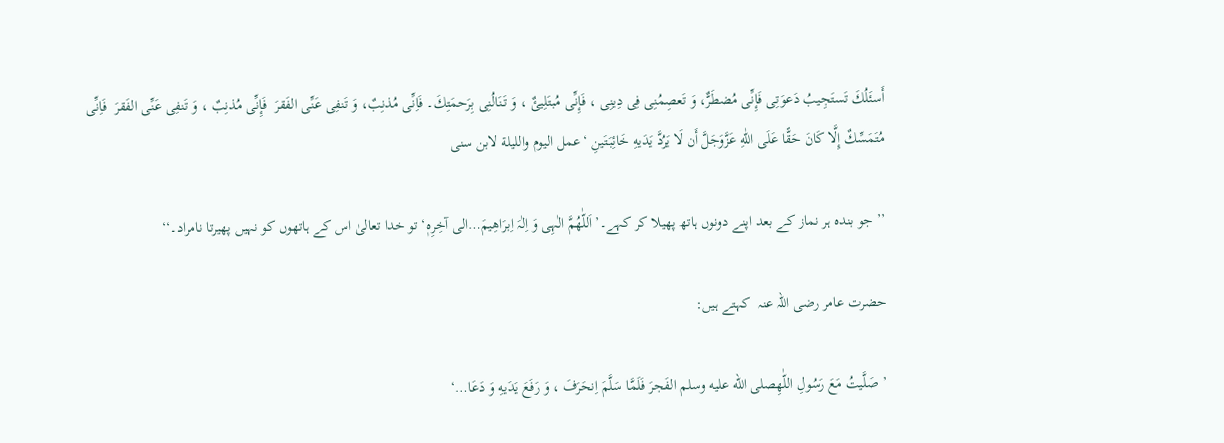أَسئَلُكَ تَستَجِیبُ دَعوَتِی فَإِنِّی مُضطَرٌّ، وَ تَعصِمُنِی فِی دِینِی ، فَإِنِّی مُبتَلِیئٌ ، وَ تَنَالُنِی بِرَحمَتِكَ۔ فَاِنِّی مُذنِبٌ، وَ تَنفِی عَنِّی الفَقرَ  فَإِنِّی مُذنِبٌ ، وَ تَنفِی عَنِّی الفَقرَ  فَاِنِّی مُتَمَسِّكٌ إِلَّا کَانَ حَقًّا عَلَی اللّٰهِ عَزَّوَجَلَّ أَن لَا یَرُدَّ یَدَیهِ خَائِبَتَینِ ‘عمل الیوم واللیلة لابن سنی

’’ جو بندہ ہر نماز کے بعد اپنے دونوں ہاتھ پھیلا کر کہے۔’اَللّٰھُمَّ الٰہِی وَ اِلٰہَ اِبرَاھِیمَ…الی آخِرِہٖ‘ تو خدا تعالیٰ اس کے ہاتھوں کو نہیں پھیرتا نامراد۔‘‘

حضرت عامر رضی اللہ عنہ  کہتے ہیں:

’ صَلَّیتُ مَعَ رَسُولِ اللّٰهِصلى الله عليه وسلم الفَجرَ فَلَمَّا سَلَّمَ اِنحَرَفَ ، وَ رَفَعَ یَدَیهِ وَ دَعَا…‘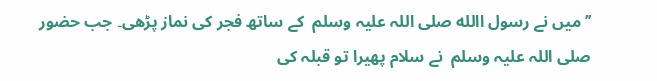’’میں نے رسول االله صلی اللہ علیہ وسلم  کے ساتھ فجر کی نماز پڑھی۔ جب حضور صلی اللہ علیہ وسلم  نے سلام پھیرا تو قبلہ کی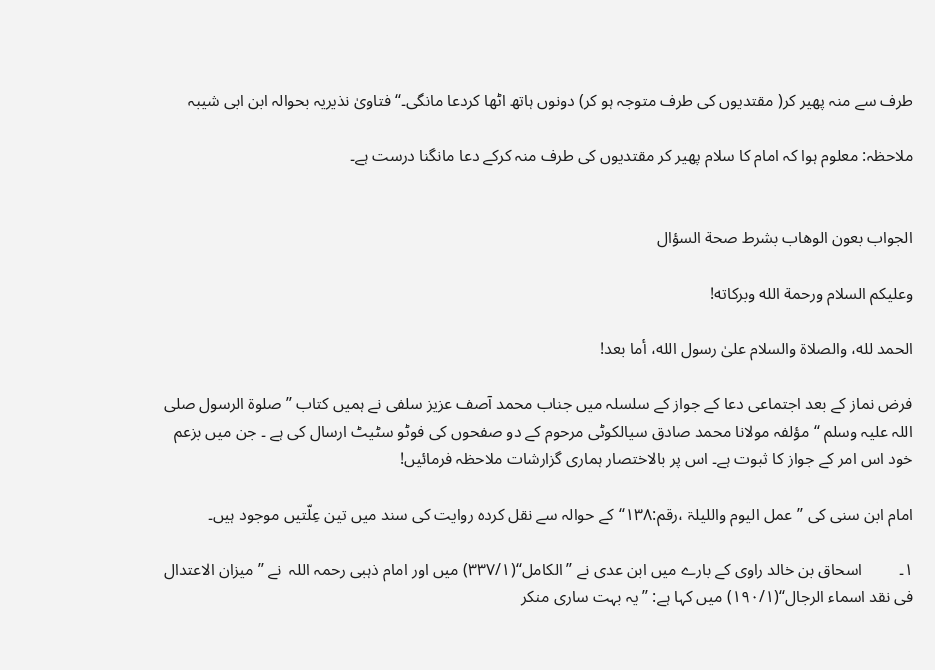طرف سے منہ پھیر کر( مقتدیوں کی طرف متوجہ ہو کر) دونوں ہاتھ اٹھا کردعا مانگی۔‘‘ فتاویٰ نذیریہ بحوالہ ابن ابی شیبہ

ملاحظہ: معلوم ہوا کہ امام کا سلام پھیر کر مقتدیوں کی طرف منہ کرکے دعا مانگنا درست ہے۔


الجواب بعون الوهاب بشرط صحة السؤال

وعلیکم السلام ورحمة الله وبرکاته!

الحمد لله، والصلاة والسلام علىٰ رسول الله، أما بعد!

فرض نماز کے بعد اجتماعی دعا کے جواز کے سلسلہ میں جناب محمد آصف عزیز سلفی نے ہمیں کتاب ’’صلوۃ الرسول صلی اللہ علیہ وسلم ‘‘ مؤلفہ مولانا محمد صادق سیالکوٹی مرحوم کے دو صفحوں کی فوٹو سٹیٹ ارسال کی ہے ۔ جن میں بزعم خود اس امر کے جواز کا ثبوت ہے۔ اس پر بالاختصار ہماری گزارشات ملاحظہ فرمائیں!

امام ابن سنی کی ’’عمل الیوم واللیلۃ ،رقم:۱۳۸‘‘کے حوالہ سے نقل کردہ روایت کی سند میں تین عِلّتیں موجود ہیں۔

۱۔         اسحاق بن خالد راوی کے بارے میں ابن عدی نے ’’الکامل‘‘(۳۳۷/۱) میں اور امام ذہبی رحمہ اللہ  نے ’’میزان الاعتدال فی نقد اسماء الرجال‘‘(۱۹۰/۱) میں کہا ہے: ’’یہ بہت ساری منکر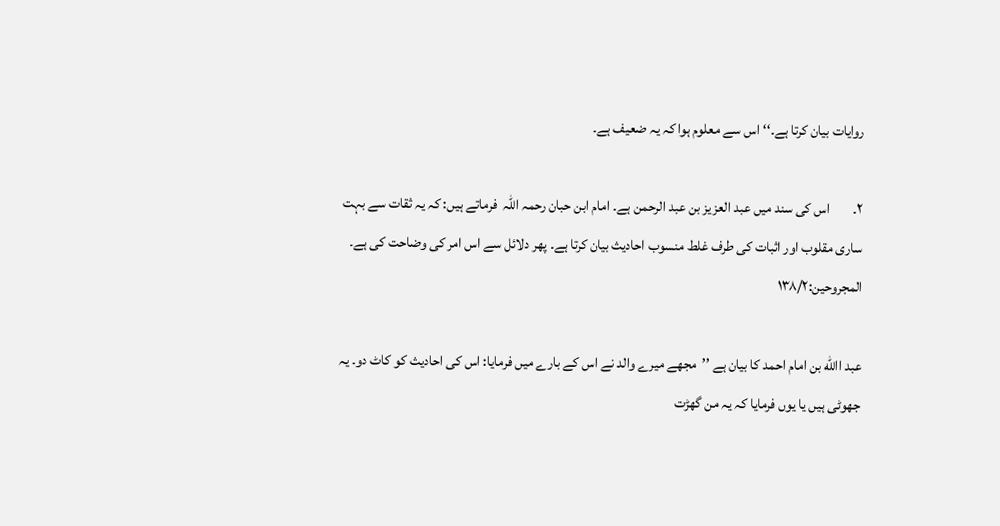روایات بیان کرتا ہے۔‘‘ اس سے معلوم ہوا کہ یہ ضعیف ہے۔

۲۔        اس کی سند میں عبد العزیز بن عبد الرحمن ہے۔ امام ابن حبان رحمہ اللہ  فرماتے ہیں: کہ یہ ثقات سے بہت ساری مقلوب اور اثبات کی طرف غلط منسوب احادیث بیان کرتا ہے۔ پھر دلائل سے اس امر کی وضاحت کی ہے۔ المجروحین:۱۳۸/۲

عبد االله بن امام احمد کا بیان ہے ’’مجھے میرے والد نے اس کے بارے میں فرمایا: اس کی احادیث کو کاٹ دو۔ یہ جھوٹی ہیں یا یوں فرمایا کہ یہ من گھڑت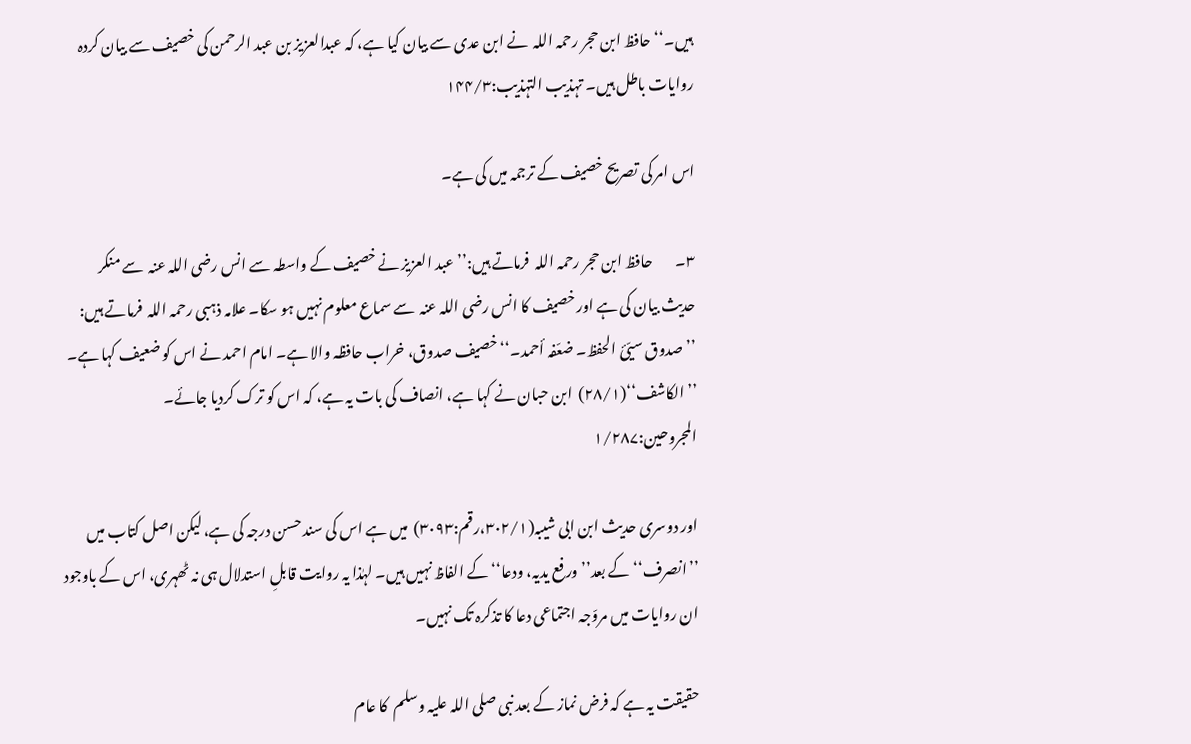ہیں۔‘‘ حافظ ابن حجر رحمہ اللہ  نے ابن عدی سے بیان کیا ہے، کہ عبدالعزیز بن عبد الرحمن کی خصیف سے بیان کردہ روایات باطل ہیں۔ تہذیب التہذیب:۱۴۴/۳

اس امر کی تصریح خصیف کے ترجمہ میں کی ہے۔

۳۔        حافظ ابن حجر رحمہ اللہ  فرماتے ہیں:’’عبد العزیز نے خصیف کے واسطہ سے انس رضی اللہ عنہ  سے منکر حدیث بیان کی ہے اور خصیف کا انس رضی اللہ عنہ  سے سماع معلوم نہیں ہو سکا۔ علامہ ذہبی رحمہ اللہ  فرماتے ہیں: ’’صدوق سیّیٔ الحفظ۔ ضعّفہ أحمد۔‘‘ خصیف صدوق، خراب حافظہ والا ہے۔ امام احمد نے اس کو ضعیف کہا ہے۔ ’’الکاشف‘‘(۲۸/۱)  ابن حبان نے کہا ہے، انصاف کی بات یہ ہے، کہ اس کو ترک کردیا جائے۔ المجروحین:۱/۲۸۷

اور دوسری حدیث ابن ابی شیبہ(۳۰۲/۱،رقم:۳۰۹۳)  میں ہے اس کی سند حسن درجہ کی ہے، لیکن اصل کتاب میں ’’انصرف‘‘ کے بعد’’ورفع یدیہ، ودعا‘‘کے الفاظ نہیں ہیں۔ لہٰذا یہ روایت قابلِ استدلال ہی نہ ٹھہری، اس کے باوجود ان روایات میں مروّجہ اجتماعی دعا کا تذکرہ تک نہیں۔

حقیقت یہ ہے کہ فرض نماز کے بعد نبی صلی اللہ علیہ وسلم  کا عام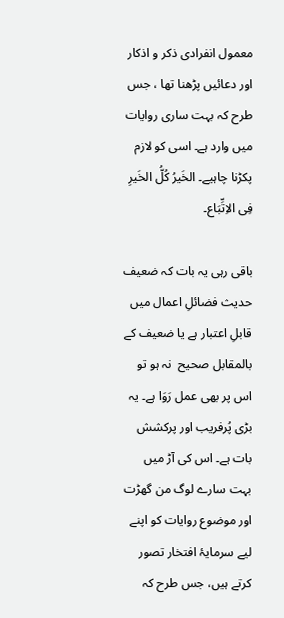معمول انفرادی ذکر و اذکار اور دعائیں پڑھنا تھا ، جس طرح کہ بہت ساری روایات میں وارد ہے۔ اسی کو لازم پکڑنا چاہیے۔ الخَیرُ کُلُّ الخَیرِ فِی الاِتِّبَاع۔

باقی رہی یہ بات کہ ضعیف حدیث فضائلِ اعمال میں قابلِ اعتبار ہے یا ضعیف کے بالمقابل صحیح  نہ ہو تو اس پر بھی عمل رَوَا ہے۔ یہ بڑی پُرفریب اور پرکشش بات ہے۔ اس کی آڑ میں بہت سارے لوگ من گھڑت اور موضوع روایات کو اپنے لیے سرمایۂ افتخار تصور کرتے ہیں، جس طرح کہ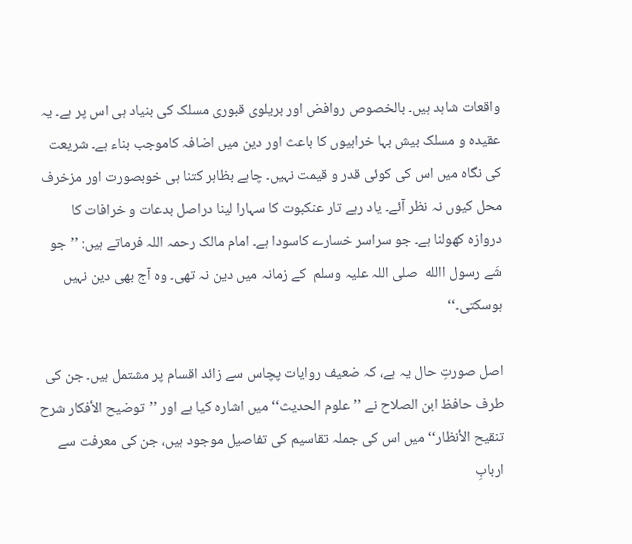واقعات شاہد ہیں۔ بالخصوص روافض اور بریلوی قبوری مسلک کی بنیاد ہی اس پر ہے۔ یہ عقیدہ و مسلک بیش بہا خرابیوں کا باعث اور دین میں اضافہ کاموجب بناء ہے۔ شریعت کی نگاہ میں اس کی کوئی قدر و قیمت نہیں۔ چاہے بظاہر کتنا ہی خوبصورت اور مزخرف محل کیوں نہ نظر آئے۔ یاد رہے تار عنکبوت کا سہارا لینا دراصل بدعات و خرافات کا دروازہ کھولنا ہے۔ جو سراسر خسارے کاسودا ہے۔ امام مالک رحمہ اللہ فرماتے ہیں: ’’جو شَے رسول االله  صلی اللہ علیہ وسلم  کے زمانہ میں دین نہ تھی۔ وہ آج بھی دین نہیں ہوسکتی۔‘‘

اصل صورتِ حال یہ ہے، کہ ضعیف روایات پچاس سے زائد اقسام پر مشتمل ہیں۔ جن کی طرف حافظ ابن الصلاح نے ’’علوم الحدیث‘‘ میں اشارہ کیا ہے اور ’’توضیح الأفکار شرح تنقیح الأنظار‘‘ میں اس کی جملہ تقاسیم کی تفاصیل موجود ہیں، جن کی معرفت سے اربابِ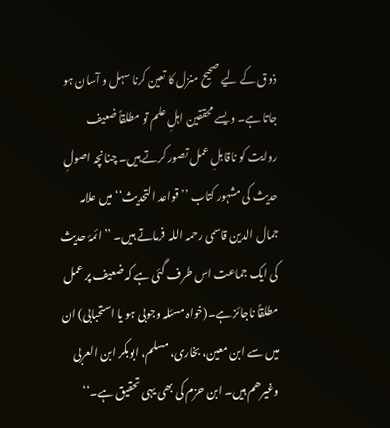ذوق کے لیے صحیح منزل کا تعین کرنا سہل و آسان ہو جاتا ہے۔ ویسے محققین اہلِ علم تو مطلقاً ضعیف روایت کو ناقابلِ عمل تصور کرتے ہیں۔ چنانچہ اصولِ حدیث کی مشہور کتاب ’’قواعد التحدیث‘‘ میں علامہ جمال الدین قاسمی رحمہ اللہ  فرماتے ہیں۔ ’’ ائمۂ حدیث کی ایک جماعت اس طرف گئی ہے کہ ضعیف پر عمل مطلقاً ناجائز ہے۔(خواہ مسئلہ وجوبی ہو یا استحبابی) ان میں سے ابن معین، بخاری، مسلم، ابوبکر ابن العربی وغیرھم ہیں۔ ابن حزم کی بھی یہی تحقیق ہے۔‘‘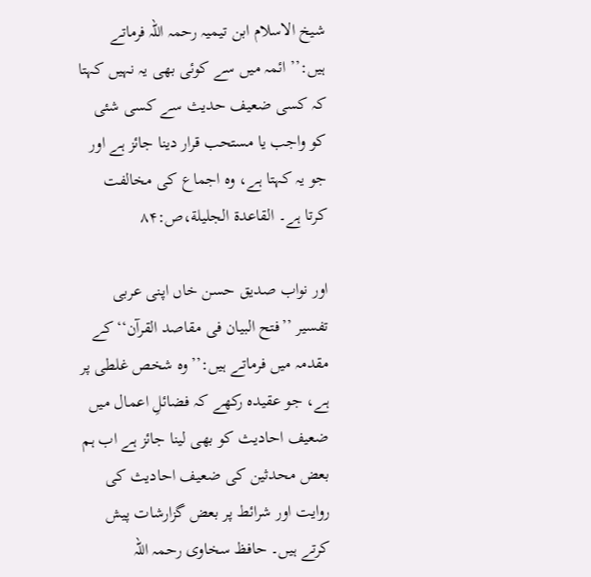شیخ الاسلام ابن تیمیہ رحمہ اللہ فرماتے ہیں:’’ ائمہ میں سے کوئی بھی یہ نہیں کہتا کہ کسی ضعیف حدیث سے کسی شئی کو واجب یا مستحب قرار دینا جائز ہے اور جو یہ کہتا ہے، وہ اجماع کی مخالفت کرتا ہے۔ القاعدۃ الجلیلة،ص:۸۴

اور نواب صدیق حسن خاں اپنی عربی تفسیر ’’فتح البیان فی مقاصد القرآن‘‘ کے مقدمہ میں فرماتے ہیں:’’وہ شخص غلطی پر ہے، جو عقیدہ رکھے کہ فضائلِ اعمال میں ضعیف احادیث کو بھی لینا جائز ہے اب ہم بعض محدثین کی ضعیف احادیث کی روایت اور شرائط پر بعض گزارشات پیش کرتے ہیں۔ حافظ سخاوی رحمہ اللہ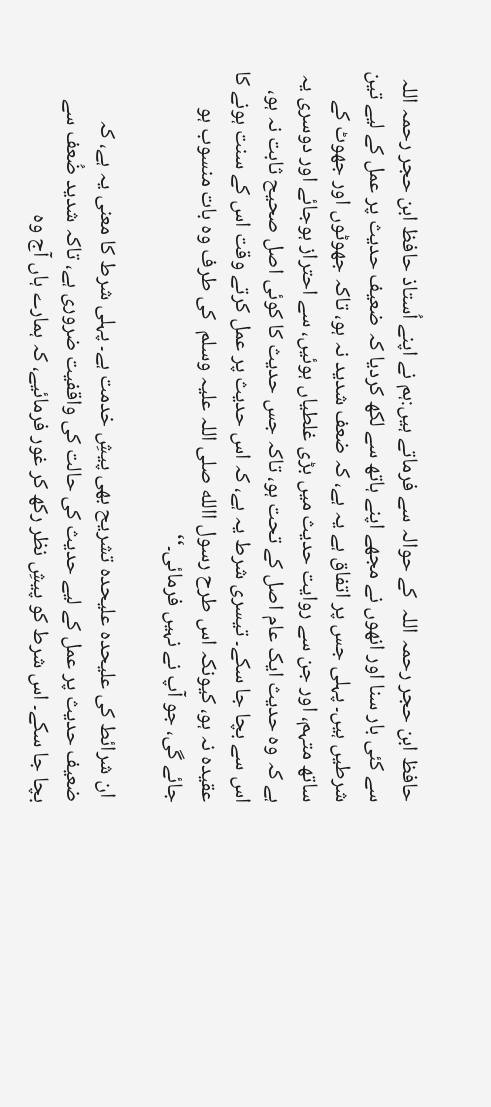حافظ ابن حجر رحمہ اللہ  کے حوالہ سے فرماتے ہیں:ہم نے اپنے اُستاذ حافظ ابن حجر رحمہ اللہ  سے کئی بار سنا اور انھوں نے مجھے اپنے ہاتھ سے لکھ کردیا کہ ضعیف حدیث پر عمل کے لیے تین شرطیں ہیں۔ پہلی جس پر اتفاق ہے یہ ہے، کہ ضعف شدید نہ ہو، تاکہ جھوٹوں اور جھوٹ کے ساتھ متہم، اور جن سے روایت حدیث میں بڑی غلطیاں ہوئیں، سے احتراز ہوجائے اور دوسری یہ ہے کہ وہ حدیث ایک عام اصل کے تحت ہو، تاکہ جس حدیث کا کوئی اصل صحیح ثابت نہ ہو، اس سے بچا جا سکے۔ تیسری شرط یہ ہے، کہ اس حدیث پر عمل کرتے وقت اس کے سنت ہونے کا عقیدہ نہ ہو، کیونکہ اس طرح رسول االله صلی اللہ علیہ وسلم  کی طرف وہ بات منسوب ہو جائے گی، جو آپ نے نہیں فرمائی۔‘‘

 ان شرائط کی علیحدہ علیحدہ تشریح بھی پیشِ خدمت ہے۔ پہلی شرط کا معنی یہ ہے، کہ ضعیف حدیث پر عمل کے لیے حدیث کی حالت کی واقفیت ضروری ہے، تاکہ شدید ضُعف سے بچا جا سکے۔ اس شرط کو پیشِ نظر رکھ کر غور فرمائیے، کہ ہمارے ہاں آج وہ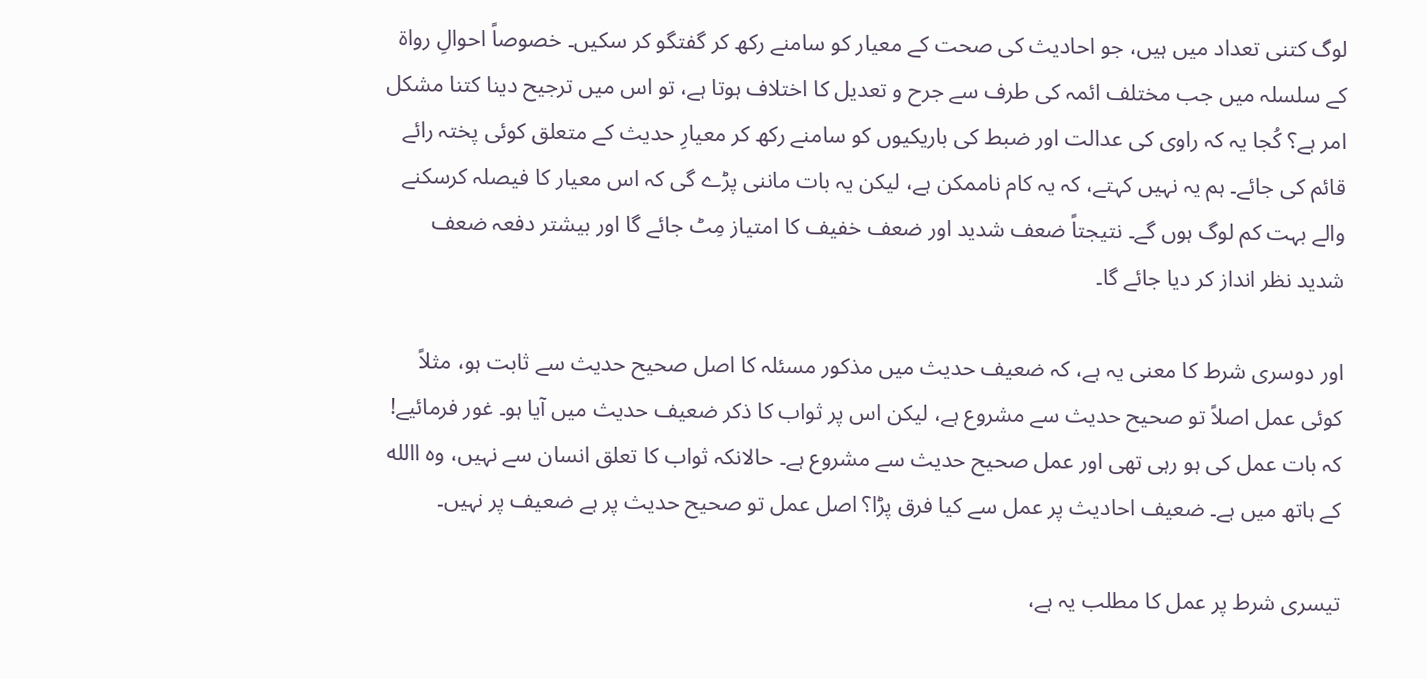لوگ کتنی تعداد میں ہیں، جو احادیث کی صحت کے معیار کو سامنے رکھ کر گفتگو کر سکیں۔ خصوصاً احوالِ رواۃ کے سلسلہ میں جب مختلف ائمہ کی طرف سے جرح و تعدیل کا اختلاف ہوتا ہے، تو اس میں ترجیح دینا کتنا مشکل امر ہے؟ کُجا یہ کہ راوی کی عدالت اور ضبط کی باریکیوں کو سامنے رکھ کر معیارِ حدیث کے متعلق کوئی پختہ رائے قائم کی جائے۔ ہم یہ نہیں کہتے، کہ یہ کام ناممکن ہے، لیکن یہ بات ماننی پڑے گی کہ اس معیار کا فیصلہ کرسکنے والے بہت کم لوگ ہوں گے۔ نتیجتاً ضعف شدید اور ضعف خفیف کا امتیاز مِٹ جائے گا اور بیشتر دفعہ ضعف شدید نظر انداز کر دیا جائے گا۔

اور دوسری شرط کا معنی یہ ہے، کہ ضعیف حدیث میں مذکور مسئلہ کا اصل صحیح حدیث سے ثابت ہو، مثلاً کوئی عمل اصلاً تو صحیح حدیث سے مشروع ہے، لیکن اس پر ثواب کا ذکر ضعیف حدیث میں آیا ہو۔ غور فرمائیے! کہ بات عمل کی ہو رہی تھی اور عمل صحیح حدیث سے مشروع ہے۔ حالانکہ ثواب کا تعلق انسان سے نہیں، وہ االله کے ہاتھ میں ہے۔ ضعیف احادیث پر عمل سے کیا فرق پڑا؟ اصل عمل تو صحیح حدیث پر ہے ضعیف پر نہیں۔

تیسری شرط پر عمل کا مطلب یہ ہے،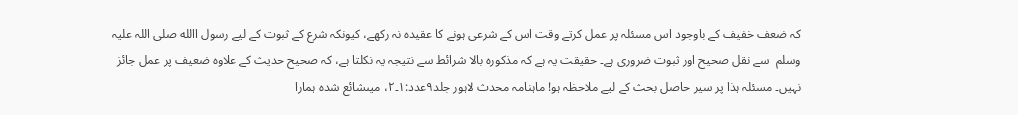کہ ضعف خفیف کے باوجود اس مسئلہ پر عمل کرتے وقت اس کے شرعی ہونے کا عقیدہ نہ رکھے، کیونکہ شرع کے ثبوت کے لیے رسول االله صلی اللہ علیہ وسلم  سے نقل صحیح اور ثبوت ضروری ہے۔ حقیقت یہ ہے کہ مذکورہ بالا شرائط سے نتیجہ یہ نکلتا ہے، کہ صحیح حدیث کے علاوہ ضعیف پر عمل جائز نہیں۔ مسئلہ ہذا پر سیر حاصل بحث کے لیے ملاحظہ ہو! ماہنامہ محدث لاہور جلد۹عدد:۱۔۲، میںشائع شدہ ہمارا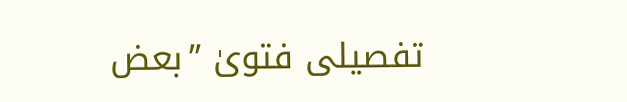تفصیلی فتویٰ ’’بعض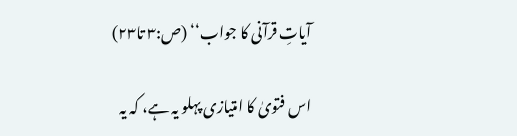آیاتِ قرآنی کا جواب‘‘ (ص:۳ تا۲۳)

اس فتویٰ کا امتیازی پہلو یہ ہے، کہ یہ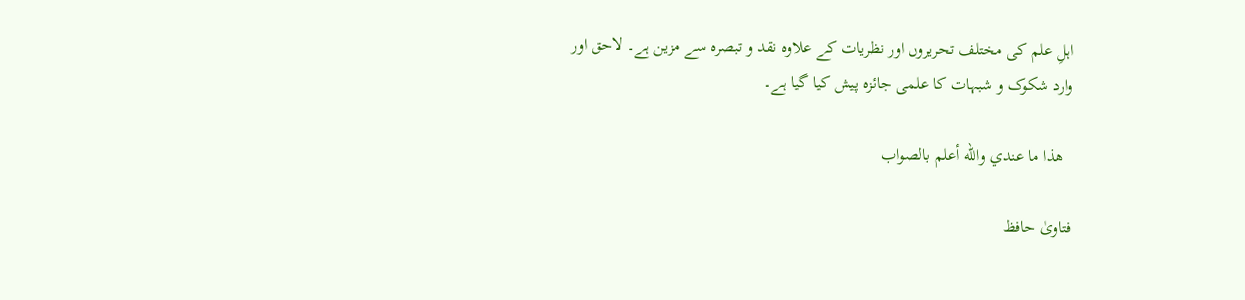اہلِ علم کی مختلف تحریروں اور نظریات کے علاوہ نقد و تبصرہ سے مزین ہے۔ لاحق اور وارد شکوک و شبہات کا علمی جائزہ پیش کیا گیا ہے۔

  ھذا ما عندي والله أعلم بالصواب

فتاویٰ حافظ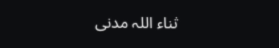ثناء اللہ مدنی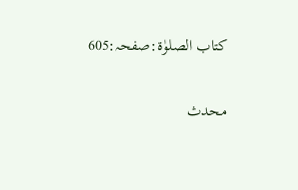کتاب الصلوٰۃ:صفحہ:605

محدث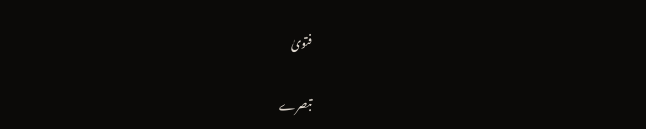فتویٰ

تبصرے